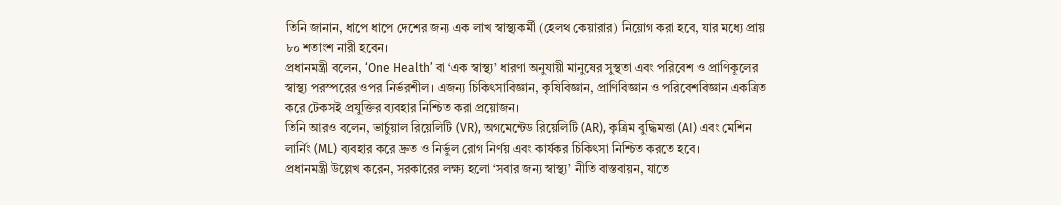তিনি জানান, ধাপে ধাপে দেশের জন্য এক লাখ স্বাস্থ্যকর্মী (হেলথ কেয়ারার) নিয়োগ করা হবে, যার মধ্যে প্রায় ৮০ শতাংশ নারী হবেন।
প্রধানমন্ত্রী বলেন, ‘One Health’ বা ‘এক স্বাস্থ্য’ ধারণা অনুযায়ী মানুষের সুস্থতা এবং পরিবেশ ও প্রাণিকূলের স্বাস্থ্য পরস্পরের ওপর নির্ভরশীল। এজন্য চিকিৎসাবিজ্ঞান, কৃষিবিজ্ঞান, প্রাণিবিজ্ঞান ও পরিবেশবিজ্ঞান একত্রিত করে টেকসই প্রযুক্তির ব্যবহার নিশ্চিত করা প্রয়োজন।
তিনি আরও বলেন, ভার্চুয়াল রিয়েলিটি (VR), অগমেন্টেড রিয়েলিটি (AR), কৃত্রিম বুদ্ধিমত্তা (AI) এবং মেশিন লার্নিং (ML) ব্যবহার করে দ্রুত ও নির্ভুল রোগ নির্ণয় এবং কার্যকর চিকিৎসা নিশ্চিত করতে হবে।
প্রধানমন্ত্রী উল্লেখ করেন, সরকারের লক্ষ্য হলো ‘সবার জন্য স্বাস্থ্য’ নীতি বাস্তবায়ন, যাতে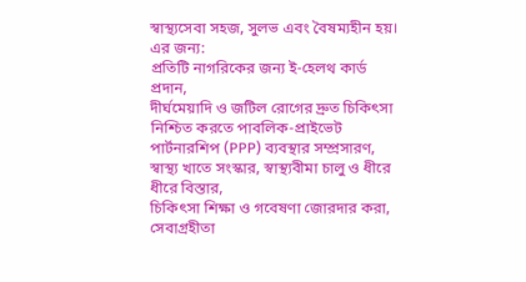স্বাস্থ্যসেবা সহজ, সুলভ এবং বৈষম্যহীন হয়। এর জন্য:
প্রতিটি নাগরিকের জন্য ই-হেলথ কার্ড প্রদান,
দীর্ঘমেয়াদি ও জটিল রোগের দ্রুত চিকিৎসা নিশ্চিত করতে পাবলিক-প্রাইভেট পার্টনারশিপ (PPP) ব্যবস্থার সম্প্রসারণ,
স্বাস্থ্য খাতে সংস্কার, স্বাস্থ্যবীমা চালু ও ধীরে ধীরে বিস্তার,
চিকিৎসা শিক্ষা ও গবেষণা জোরদার করা,
সেবাগ্রহীতা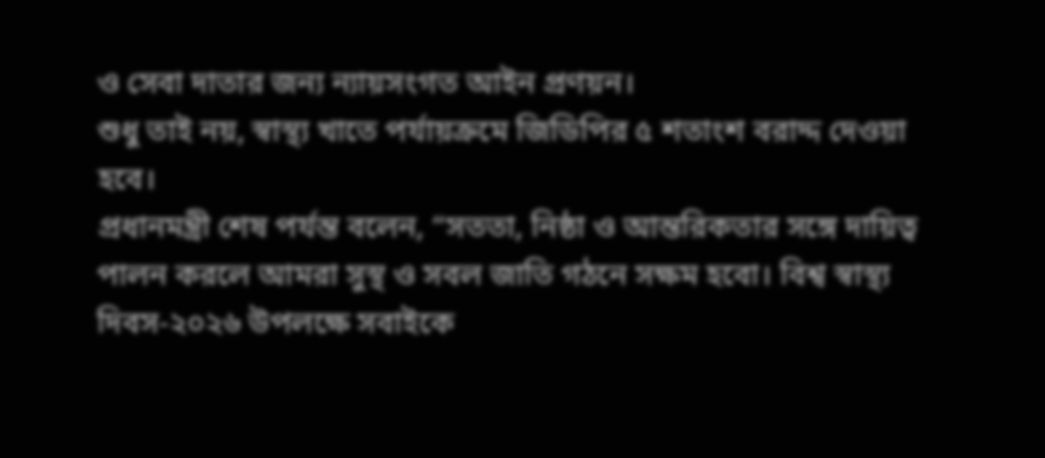ও সেবা দাতার জন্য ন্যায়সংগত আইন প্রণয়ন।
শুধু তাই নয়, স্বাস্থ্য খাতে পর্যায়ক্রমে জিডিপির ৫ শতাংশ বরাদ্দ দেওয়া হবে।
প্রধানমন্ত্রী শেষ পর্যন্ত বলেন, “সততা, নিষ্ঠা ও আন্তরিকতার সঙ্গে দায়িত্ব পালন করলে আমরা সুস্থ ও সবল জাতি গঠনে সক্ষম হবো। বিশ্ব স্বাস্থ্য দিবস-২০২৬ উপলক্ষে সবাইকে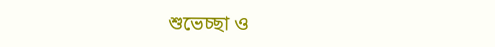শুভেচ্ছা ও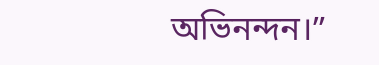অভিনন্দন।”